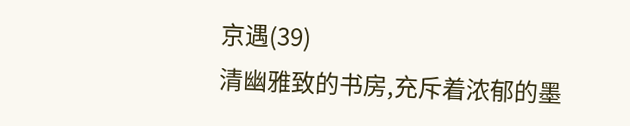京遇(39)
清幽雅致的书房,充斥着浓郁的墨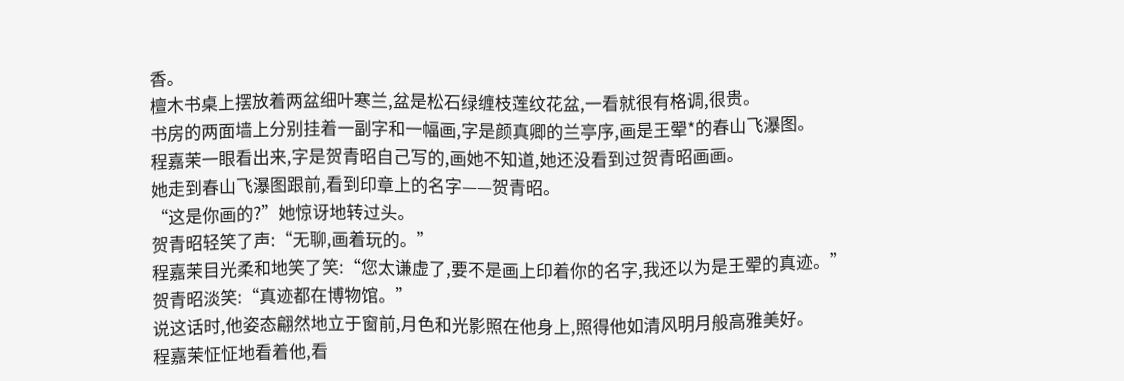香。
檀木书桌上摆放着两盆细叶寒兰,盆是松石绿缠枝莲纹花盆,一看就很有格调,很贵。
书房的两面墙上分别挂着一副字和一幅画,字是颜真卿的兰亭序,画是王翚*的春山飞瀑图。
程嘉茉一眼看出来,字是贺青昭自己写的,画她不知道,她还没看到过贺青昭画画。
她走到春山飞瀑图跟前,看到印章上的名字——贺青昭。
“这是你画的?”她惊讶地转过头。
贺青昭轻笑了声:“无聊,画着玩的。”
程嘉茉目光柔和地笑了笑:“您太谦虚了,要不是画上印着你的名字,我还以为是王翚的真迹。”
贺青昭淡笑:“真迹都在博物馆。”
说这话时,他姿态翩然地立于窗前,月色和光影照在他身上,照得他如清风明月般高雅美好。
程嘉茉怔怔地看着他,看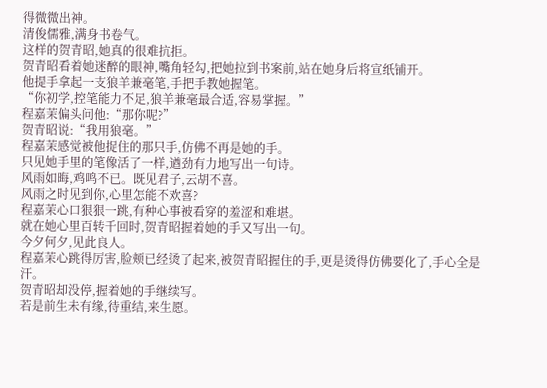得微微出神。
清俊儒雅,满身书卷气。
这样的贺青昭,她真的很难抗拒。
贺青昭看着她迷醉的眼神,嘴角轻勾,把她拉到书案前,站在她身后将宣纸铺开。
他提手拿起一支狼羊兼毫笔,手把手教她握笔。
“你初学,控笔能力不足,狼羊兼毫最合适,容易掌握。”
程嘉茉偏头问他:“那你呢?”
贺青昭说:“我用狼毫。”
程嘉茉感觉被他捉住的那只手,仿佛不再是她的手。
只见她手里的笔像活了一样,遒劲有力地写出一句诗。
风雨如晦,鸡鸣不已。既见君子,云胡不喜。
风雨之时见到你,心里怎能不欢喜?
程嘉茉心口狠狠一跳,有种心事被看穿的羞涩和难堪。
就在她心里百转千回时,贺青昭握着她的手又写出一句。
今夕何夕,见此良人。
程嘉茉心跳得厉害,脸颊已经烫了起来,被贺青昭握住的手,更是烫得仿佛要化了,手心全是汗。
贺青昭却没停,握着她的手继续写。
若是前生未有缘,待重结,来生愿。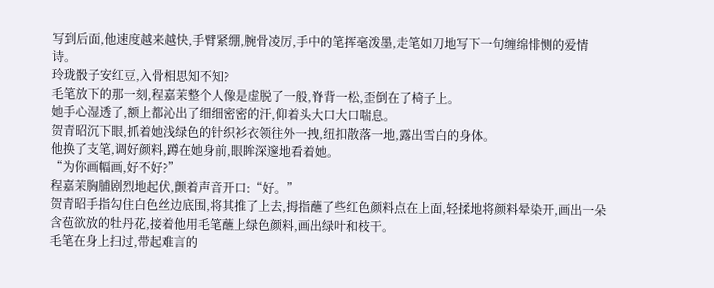写到后面,他速度越来越快,手臂紧绷,腕骨凌厉,手中的笔挥毫泼墨,走笔如刀地写下一句缠绵悱恻的爱情诗。
玲珑骰子安红豆,入骨相思知不知?
毛笔放下的那一刻,程嘉茉整个人像是虚脱了一般,脊背一松,歪倒在了椅子上。
她手心湿透了,额上都沁出了细细密密的汗,仰着头大口大口喘息。
贺青昭沉下眼,抓着她浅绿色的针织衫衣领往外一拽,纽扣散落一地,露出雪白的身体。
他换了支笔,调好颜料,蹲在她身前,眼眸深邃地看着她。
“为你画幅画,好不好?”
程嘉茉胸脯剧烈地起伏,颤着声音开口:“好。”
贺青昭手指勾住白色丝边底围,将其推了上去,拇指蘸了些红色颜料点在上面,轻揉地将颜料晕染开,画出一朵含苞欲放的牡丹花,接着他用毛笔蘸上绿色颜料,画出绿叶和枝干。
毛笔在身上扫过,带起难言的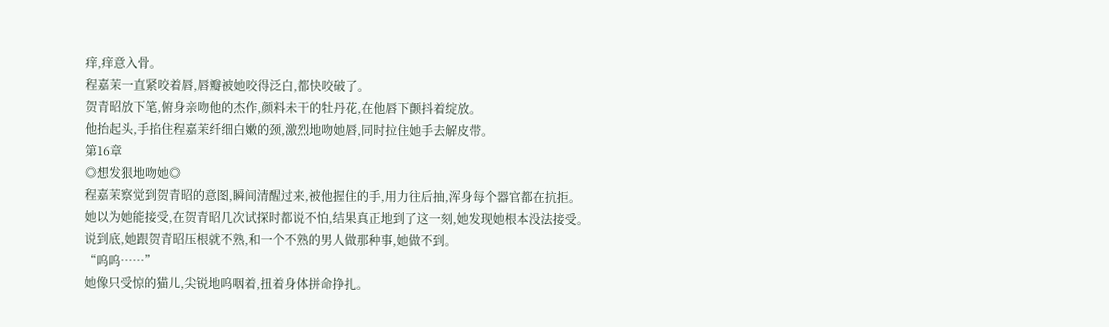痒,痒意入骨。
程嘉茉一直紧咬着唇,唇瓣被她咬得泛白,都快咬破了。
贺青昭放下笔,俯身亲吻他的杰作,颜料未干的牡丹花,在他唇下颤抖着绽放。
他抬起头,手掐住程嘉茉纤细白嫩的颈,激烈地吻她唇,同时拉住她手去解皮带。
第16章
◎想发狠地吻她◎
程嘉茉察觉到贺青昭的意图,瞬间清醒过来,被他握住的手,用力往后抽,浑身每个器官都在抗拒。
她以为她能接受,在贺青昭几次试探时都说不怕,结果真正地到了这一刻,她发现她根本没法接受。
说到底,她跟贺青昭压根就不熟,和一个不熟的男人做那种事,她做不到。
“呜呜……”
她像只受惊的猫儿,尖锐地呜咽着,扭着身体拼命挣扎。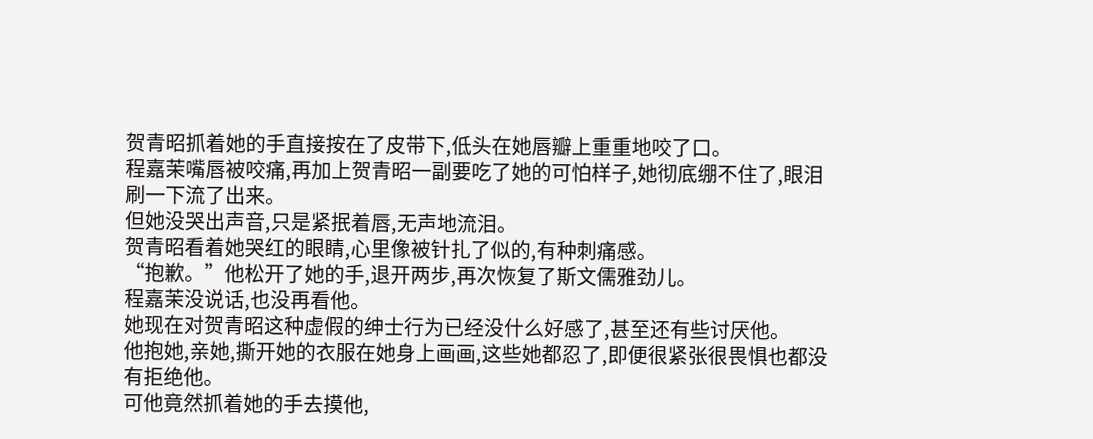贺青昭抓着她的手直接按在了皮带下,低头在她唇瓣上重重地咬了口。
程嘉茉嘴唇被咬痛,再加上贺青昭一副要吃了她的可怕样子,她彻底绷不住了,眼泪刷一下流了出来。
但她没哭出声音,只是紧抿着唇,无声地流泪。
贺青昭看着她哭红的眼睛,心里像被针扎了似的,有种刺痛感。
“抱歉。”他松开了她的手,退开两步,再次恢复了斯文儒雅劲儿。
程嘉茉没说话,也没再看他。
她现在对贺青昭这种虚假的绅士行为已经没什么好感了,甚至还有些讨厌他。
他抱她,亲她,撕开她的衣服在她身上画画,这些她都忍了,即便很紧张很畏惧也都没有拒绝他。
可他竟然抓着她的手去摸他,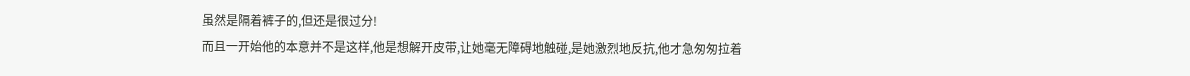虽然是隔着裤子的,但还是很过分!
而且一开始他的本意并不是这样,他是想解开皮带,让她毫无障碍地触碰,是她激烈地反抗,他才急匆匆拉着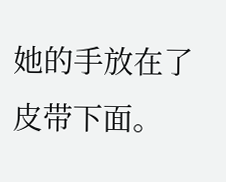她的手放在了皮带下面。